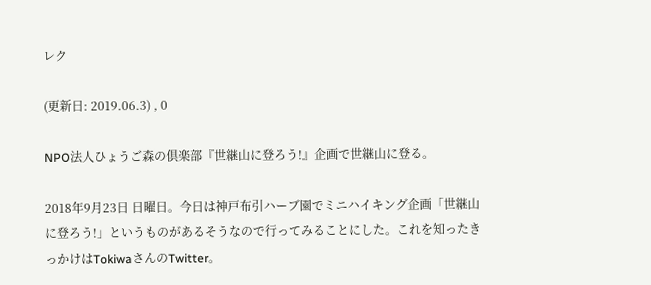レク

(更新日: 2019.06.3) , 0

NPO法人ひょうご森の倶楽部『世継山に登ろう!』企画で世継山に登る。

2018年9月23日 日曜日。今日は神戸布引ハーブ園でミニハイキング企画「世継山に登ろう!」というものがあるそうなので行ってみることにした。これを知ったきっかけはTokiwaさんのTwitter。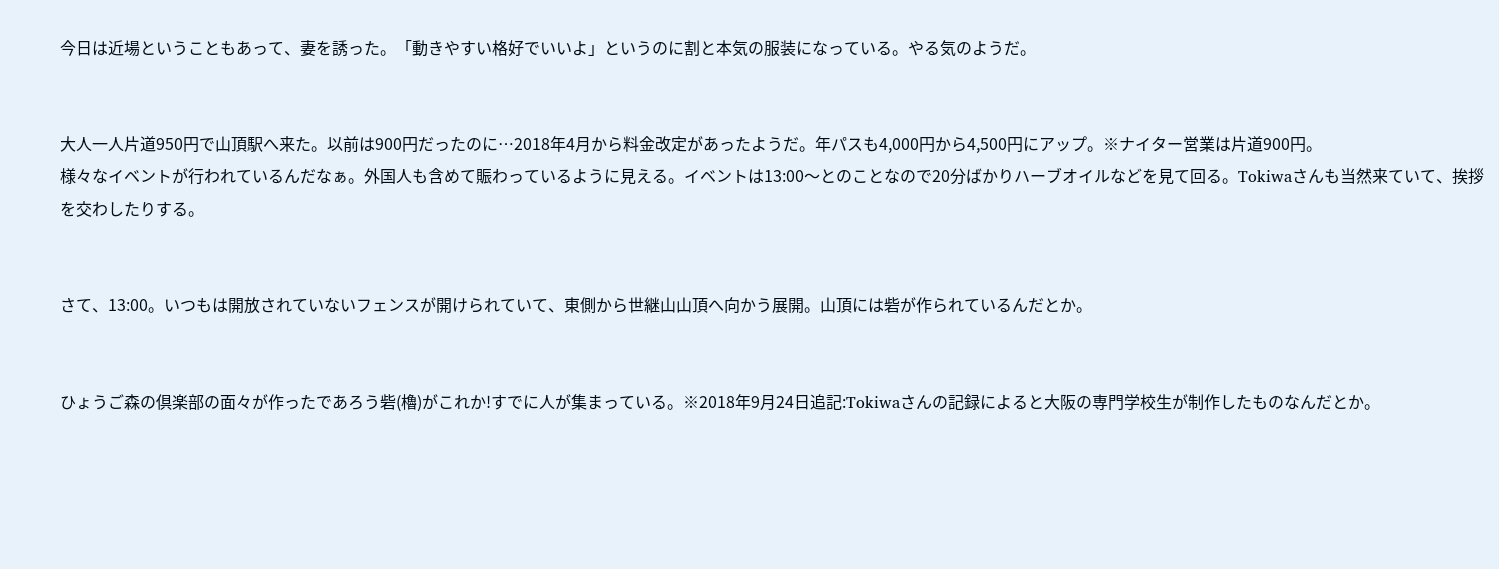今日は近場ということもあって、妻を誘った。「動きやすい格好でいいよ」というのに割と本気の服装になっている。やる気のようだ。


大人一人片道950円で山頂駅へ来た。以前は900円だったのに…2018年4月から料金改定があったようだ。年パスも4,000円から4,500円にアップ。※ナイター営業は片道900円。
様々なイベントが行われているんだなぁ。外国人も含めて賑わっているように見える。イベントは13:00〜とのことなので20分ばかりハーブオイルなどを見て回る。Tokiwaさんも当然来ていて、挨拶を交わしたりする。


さて、13:00。いつもは開放されていないフェンスが開けられていて、東側から世継山山頂へ向かう展開。山頂には砦が作られているんだとか。


ひょうご森の倶楽部の面々が作ったであろう砦(櫓)がこれか!すでに人が集まっている。※2018年9月24日追記:Tokiwaさんの記録によると大阪の専門学校生が制作したものなんだとか。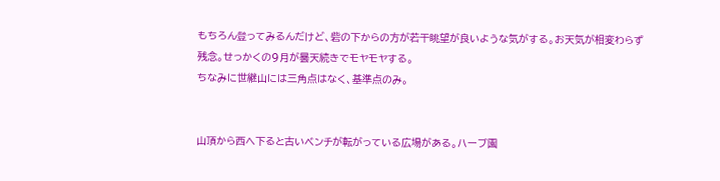もちろん登ってみるんだけど、砦の下からの方が若干眺望が良いような気がする。お天気が相変わらず残念。せっかくの9月が曇天続きでモヤモヤする。
ちなみに世継山には三角点はなく、基準点のみ。


山頂から西へ下ると古いベンチが転がっている広場がある。ハーブ園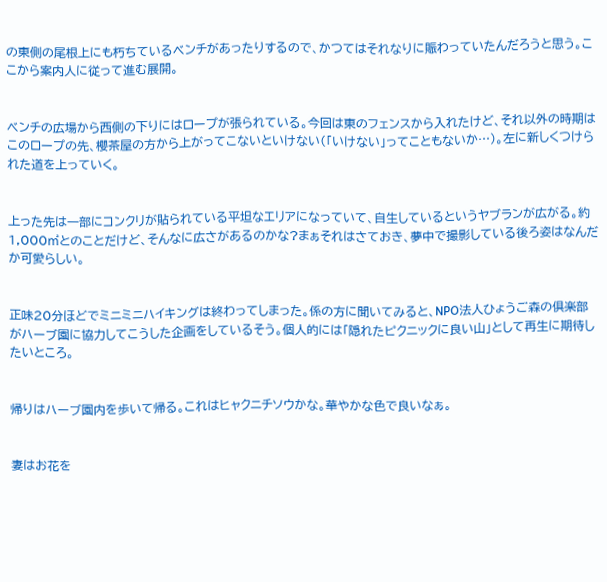の東側の尾根上にも朽ちているベンチがあったりするので、かつてはそれなりに賑わっていたんだろうと思う。ここから案内人に従って進む展開。


ベンチの広場から西側の下りにはロープが張られている。今回は東のフェンスから入れたけど、それ以外の時期はこのロープの先、櫻茶屋の方から上がってこないといけない(「いけない」ってこともないか…)。左に新しくつけられた道を上っていく。


上った先は一部にコンクリが貼られている平坦なエリアになっていて、自生しているというヤブランが広がる。約1,000㎡とのことだけど、そんなに広さがあるのかな?まぁそれはさておき、夢中で撮影している後ろ姿はなんだか可愛らしい。


正味20分ほどでミニミニハイキングは終わってしまった。係の方に聞いてみると、NPO法人ひょうご森の倶楽部がハーブ園に協力してこうした企画をしているそう。個人的には「隠れたピクニックに良い山」として再生に期待したいところ。


帰りはハーブ園内を歩いて帰る。これはヒャクニチソウかな。華やかな色で良いなぁ。


妻はお花を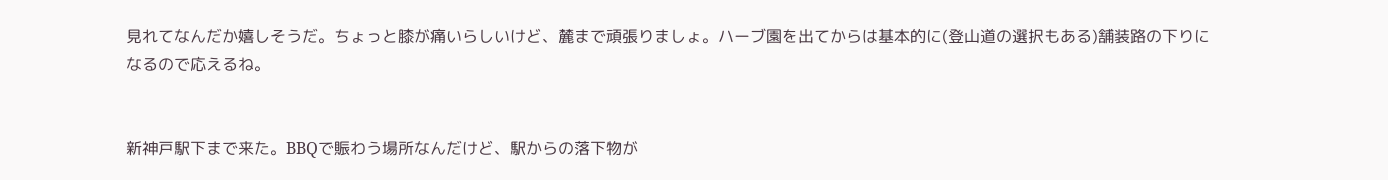見れてなんだか嬉しそうだ。ちょっと膝が痛いらしいけど、麓まで頑張りましょ。ハーブ園を出てからは基本的に(登山道の選択もある)舗装路の下りになるので応えるね。


新神戸駅下まで来た。BBQで賑わう場所なんだけど、駅からの落下物が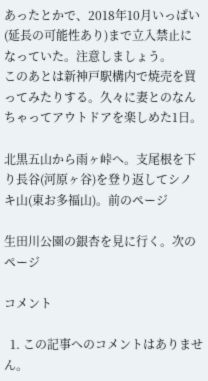あったとかで、2018年10月いっぱい(延長の可能性あり)まで立入禁止になっていた。注意しましょう。
このあとは新神戸駅構内で焼売を買ってみたりする。久々に妻とのなんちゃってアウトドアを楽しめた1日。

北黒五山から雨ヶ峠へ。支尾根を下り長谷(河原ヶ谷)を登り返してシノキ山(東お多福山)。前のページ

生田川公園の銀杏を見に行く。次のページ

コメント

  1. この記事へのコメントはありません。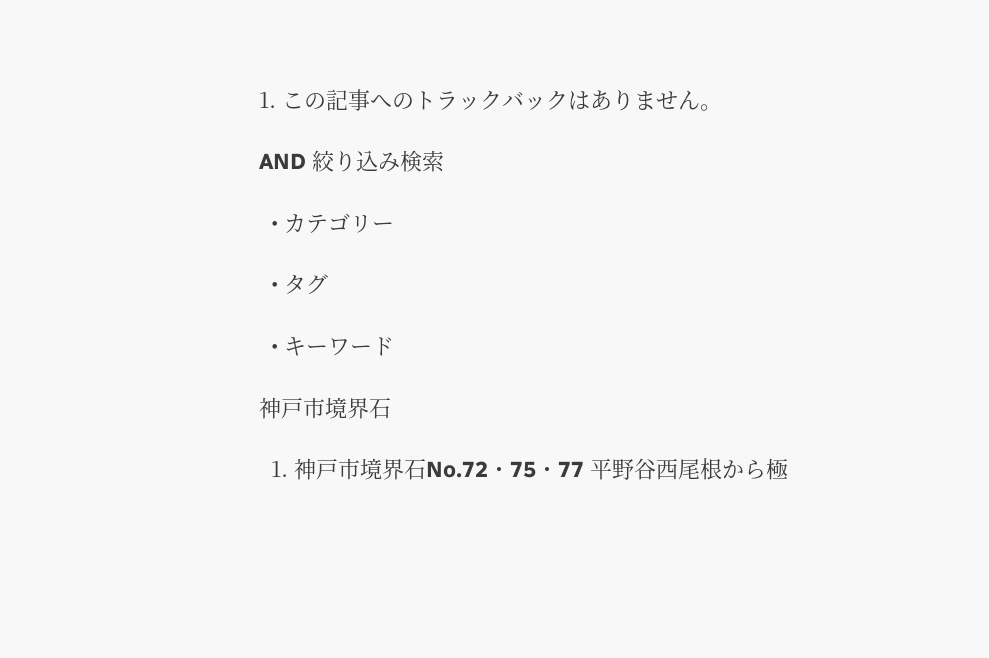1. この記事へのトラックバックはありません。

AND 絞り込み検索

  • カテゴリー

  • タグ

  • キーワード

神戸市境界石

  1. 神戸市境界石No.72・75・77 平野谷西尾根から極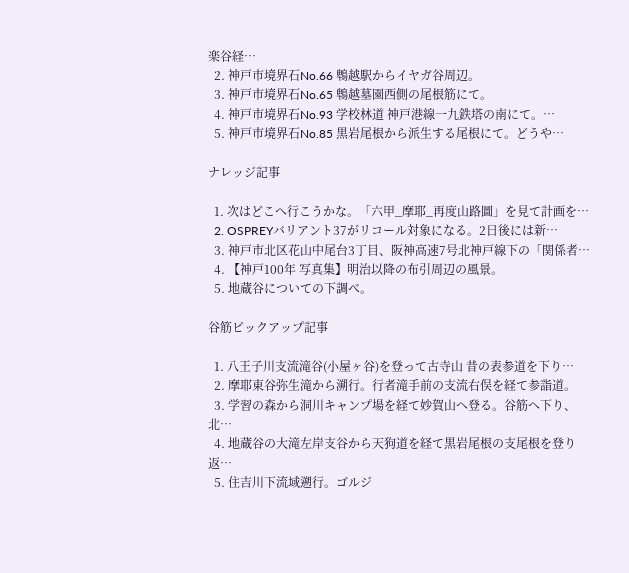楽谷経…
  2. 神戸市境界石No.66 鵯越駅からイヤガ谷周辺。
  3. 神戸市境界石No.65 鵯越墓園西側の尾根筋にて。
  4. 神戸市境界石No.93 学校林道 神戸港線一九鉄塔の南にて。…
  5. 神戸市境界石No.85 黒岩尾根から派生する尾根にて。どうや…

ナレッジ記事

  1. 次はどこへ行こうかな。「六甲_摩耶_再度山路圖」を見て計画を…
  2. OSPREYバリアント37がリコール対象になる。2日後には新…
  3. 神戸市北区花山中尾台3丁目、阪神高速7号北神戸線下の「関係者…
  4. 【神戸100年 写真集】明治以降の布引周辺の風景。
  5. 地蔵谷についての下調べ。

谷筋ピックアップ記事

  1. 八王子川支流滝谷(小屋ヶ谷)を登って古寺山 昔の表参道を下り…
  2. 摩耶東谷弥生滝から溯行。行者滝手前の支流右俣を経て参詣道。
  3. 学習の森から洞川キャンプ場を経て妙賀山へ登る。谷筋へ下り、北…
  4. 地蔵谷の大滝左岸支谷から天狗道を経て黒岩尾根の支尾根を登り返…
  5. 住吉川下流域遡行。ゴルジ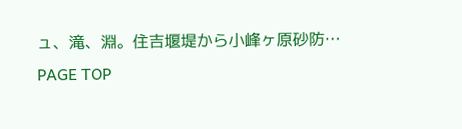ュ、滝、淵。住吉堰堤から小峰ヶ原砂防…
PAGE TOP